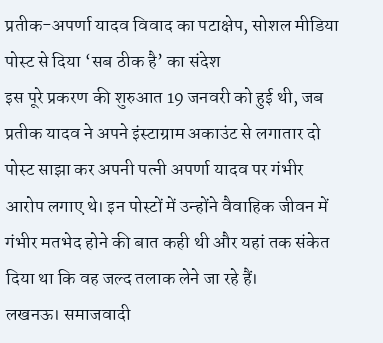प्रतीक-अपर्णा यादव विवाद का पटाक्षेप, सोशल मीडिया पोस्ट से दिया ‘सब ठीक है’ का संदेश
इस पूरे प्रकरण की शुरुआत 19 जनवरी को हुई थी, जब प्रतीक यादव ने अपने इंस्टाग्राम अकाउंट से लगातार दो पोस्ट साझा कर अपनी पत्नी अपर्णा यादव पर गंभीर आरोप लगाए थे। इन पोस्टों में उन्होंने वैवाहिक जीवन में गंभीर मतभेद होने की बात कही थी और यहां तक संकेत दिया था कि वह जल्द तलाक लेने जा रहे हैं।
लखनऊ। समाजवादी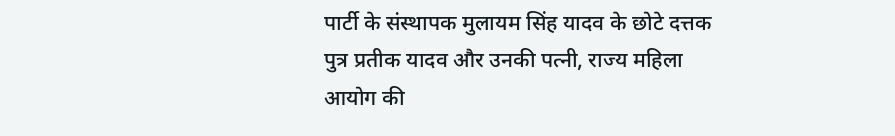पार्टी के संस्थापक मुलायम सिंह यादव के छोटे दत्तक पुत्र प्रतीक यादव और उनकी पत्नी, राज्य महिला आयोग की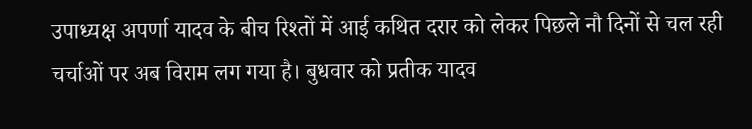उपाध्यक्ष अपर्णा यादव के बीच रिश्तों में आई कथित दरार को लेकर पिछले नौ दिनों से चल रही चर्चाओं पर अब विराम लग गया है। बुधवार को प्रतीक यादव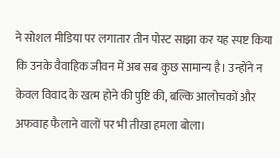ने सोशल मीडिया पर लगातार तीन पोस्ट साझा कर यह स्पष्ट किया कि उनके वैवाहिक जीवन में अब सब कुछ सामान्य है। उन्होंने न केवल विवाद के खत्म होने की पुष्टि की, बल्कि आलोचकों और अफवाह फैलाने वालों पर भी तीखा हमला बोला।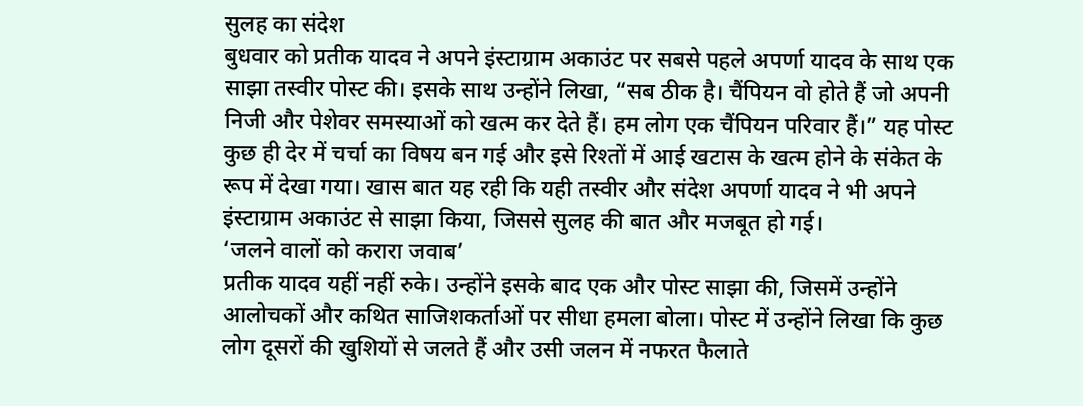सुलह का संदेश
बुधवार को प्रतीक यादव ने अपने इंस्टाग्राम अकाउंट पर सबसे पहले अपर्णा यादव के साथ एक साझा तस्वीर पोस्ट की। इसके साथ उन्होंने लिखा, “सब ठीक है। चैंपियन वो होते हैं जो अपनी निजी और पेशेवर समस्याओं को खत्म कर देते हैं। हम लोग एक चैंपियन परिवार हैं।” यह पोस्ट कुछ ही देर में चर्चा का विषय बन गई और इसे रिश्तों में आई खटास के खत्म होने के संकेत के रूप में देखा गया। खास बात यह रही कि यही तस्वीर और संदेश अपर्णा यादव ने भी अपने इंस्टाग्राम अकाउंट से साझा किया, जिससे सुलह की बात और मजबूत हो गई।
‘जलने वालों को करारा जवाब’
प्रतीक यादव यहीं नहीं रुके। उन्होंने इसके बाद एक और पोस्ट साझा की, जिसमें उन्होंने आलोचकों और कथित साजिशकर्ताओं पर सीधा हमला बोला। पोस्ट में उन्होंने लिखा कि कुछ लोग दूसरों की खुशियों से जलते हैं और उसी जलन में नफरत फैलाते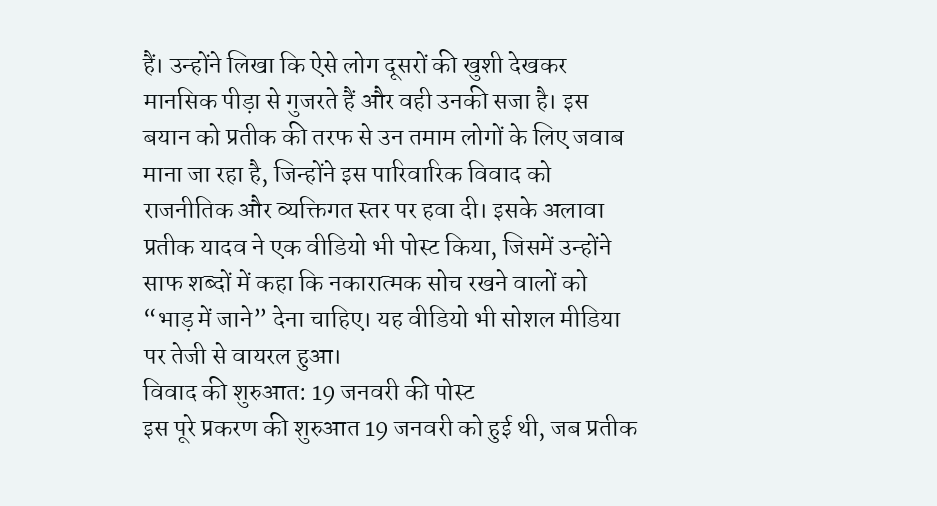हैं। उन्होंने लिखा कि ऐसे लोग दूसरों की खुशी देखकर मानसिक पीड़ा से गुजरते हैं और वही उनकी सजा है। इस बयान को प्रतीक की तरफ से उन तमाम लोगों के लिए जवाब माना जा रहा है, जिन्होंने इस पारिवारिक विवाद को राजनीतिक और व्यक्तिगत स्तर पर हवा दी। इसके अलावा प्रतीक यादव ने एक वीडियो भी पोस्ट किया, जिसमें उन्होंने साफ शब्दों में कहा कि नकारात्मक सोच रखने वालों को “भाड़ में जाने” देना चाहिए। यह वीडियो भी सोशल मीडिया पर तेजी से वायरल हुआ।
विवाद की शुरुआत: 19 जनवरी की पोस्ट
इस पूरे प्रकरण की शुरुआत 19 जनवरी को हुई थी, जब प्रतीक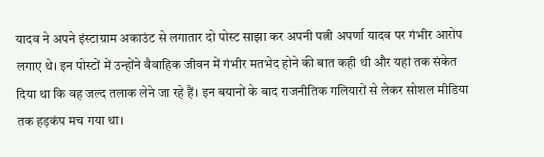यादव ने अपने इंस्टाग्राम अकाउंट से लगातार दो पोस्ट साझा कर अपनी पत्नी अपर्णा यादव पर गंभीर आरोप लगाए थे। इन पोस्टों में उन्होंने वैवाहिक जीवन में गंभीर मतभेद होने की बात कही थी और यहां तक संकेत दिया था कि वह जल्द तलाक लेने जा रहे हैं। इन बयानों के बाद राजनीतिक गलियारों से लेकर सोशल मीडिया तक हड़कंप मच गया था।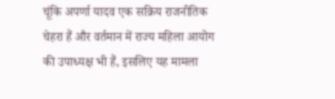चूंकि अपर्णा यादव एक सक्रिय राजनीतिक चेहरा हैं और वर्तमान में राज्य महिला आयोग की उपाध्यक्ष भी हैं, इसलिए यह मामला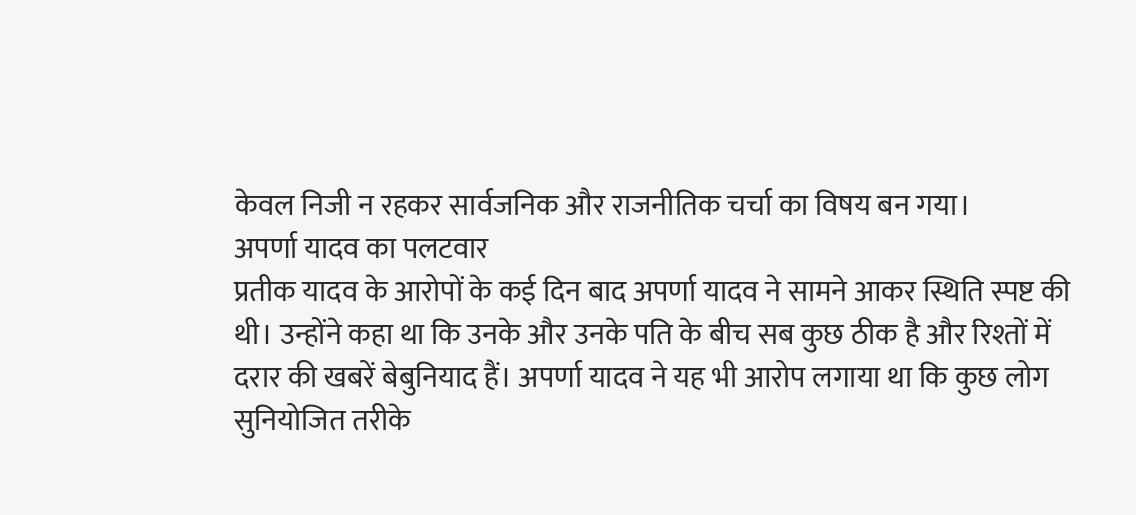केवल निजी न रहकर सार्वजनिक और राजनीतिक चर्चा का विषय बन गया।
अपर्णा यादव का पलटवार
प्रतीक यादव के आरोपों के कई दिन बाद अपर्णा यादव ने सामने आकर स्थिति स्पष्ट की थी। उन्होंने कहा था कि उनके और उनके पति के बीच सब कुछ ठीक है और रिश्तों में दरार की खबरें बेबुनियाद हैं। अपर्णा यादव ने यह भी आरोप लगाया था कि कुछ लोग सुनियोजित तरीके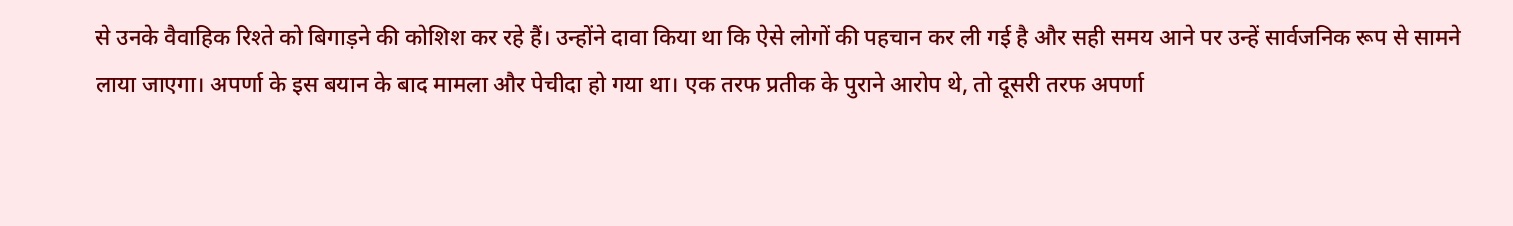से उनके वैवाहिक रिश्ते को बिगाड़ने की कोशिश कर रहे हैं। उन्होंने दावा किया था कि ऐसे लोगों की पहचान कर ली गई है और सही समय आने पर उन्हें सार्वजनिक रूप से सामने लाया जाएगा। अपर्णा के इस बयान के बाद मामला और पेचीदा हो गया था। एक तरफ प्रतीक के पुराने आरोप थे, तो दूसरी तरफ अपर्णा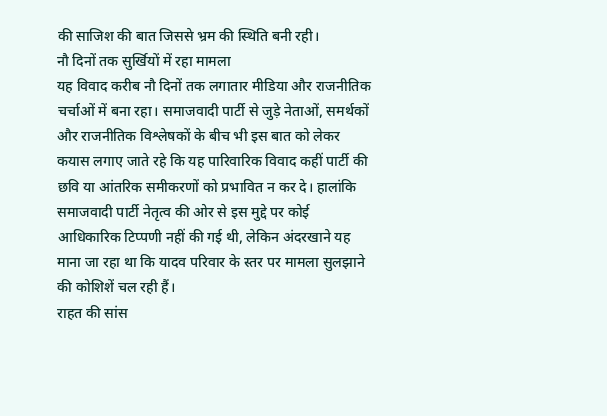की साजिश की बात जिससे भ्रम की स्थिति बनी रही।
नौ दिनों तक सुर्खियों में रहा मामला
यह विवाद करीब नौ दिनों तक लगातार मीडिया और राजनीतिक चर्चाओं में बना रहा। समाजवादी पार्टी से जुड़े नेताओं, समर्थकों और राजनीतिक विश्लेषकों के बीच भी इस बात को लेकर कयास लगाए जाते रहे कि यह पारिवारिक विवाद कहीं पार्टी की छवि या आंतरिक समीकरणों को प्रभावित न कर दे। हालांकि समाजवादी पार्टी नेतृत्व की ओर से इस मुद्दे पर कोई आधिकारिक टिप्पणी नहीं की गई थी, लेकिन अंदरखाने यह माना जा रहा था कि यादव परिवार के स्तर पर मामला सुलझाने की कोशिशें चल रही हैं।
राहत की सांस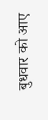बुधवार को आए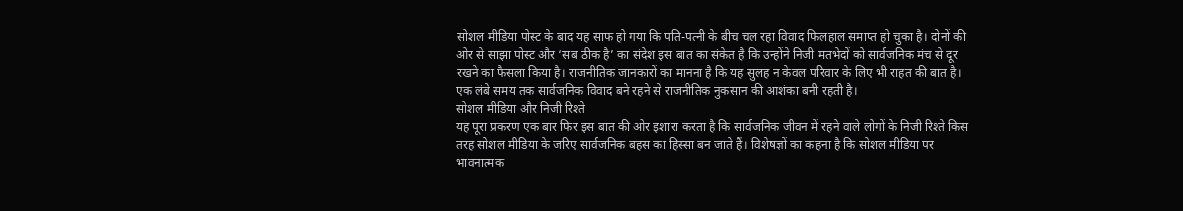सोशल मीडिया पोस्ट के बाद यह साफ हो गया कि पति-पत्नी के बीच चल रहा विवाद फिलहाल समाप्त हो चुका है। दोनों की ओर से साझा पोस्ट और ‘सब ठीक है’ का संदेश इस बात का संकेत है कि उन्होंने निजी मतभेदों को सार्वजनिक मंच से दूर रखने का फैसला किया है। राजनीतिक जानकारों का मानना है कि यह सुलह न केवल परिवार के लिए भी राहत की बात है। एक लंबे समय तक सार्वजनिक विवाद बने रहने से राजनीतिक नुकसान की आशंका बनी रहती है।
सोशल मीडिया और निजी रिश्ते
यह पूरा प्रकरण एक बार फिर इस बात की ओर इशारा करता है कि सार्वजनिक जीवन में रहने वाले लोगों के निजी रिश्ते किस तरह सोशल मीडिया के जरिए सार्वजनिक बहस का हिस्सा बन जाते हैं। विशेषज्ञों का कहना है कि सोशल मीडिया पर भावनात्मक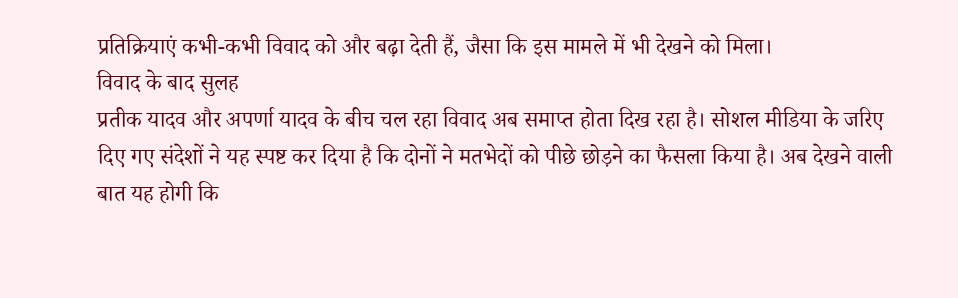प्रतिक्रियाएं कभी-कभी विवाद को और बढ़ा देती हैं, जैसा कि इस मामले में भी देखने को मिला।
विवाद के बाद सुलह
प्रतीक यादव और अपर्णा यादव के बीच चल रहा विवाद अब समाप्त होता दिख रहा है। सोशल मीडिया के जरिए दिए गए संदेशों ने यह स्पष्ट कर दिया है कि दोनों ने मतभेदों को पीछे छोड़ने का फैसला किया है। अब देखने वाली बात यह होगी कि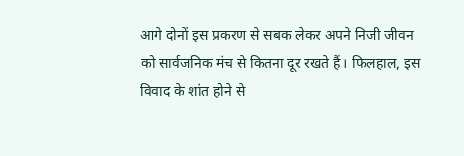आगे दोनों इस प्रकरण से सबक लेकर अपने निजी जीवन को सार्वजनिक मंच से कितना दूर रखते हैं। फिलहाल, इस विवाद के शांत होने से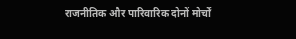राजनीतिक और पारिवारिक दोनों मोर्चों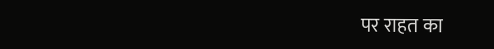पर राहत का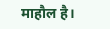माहौल है।